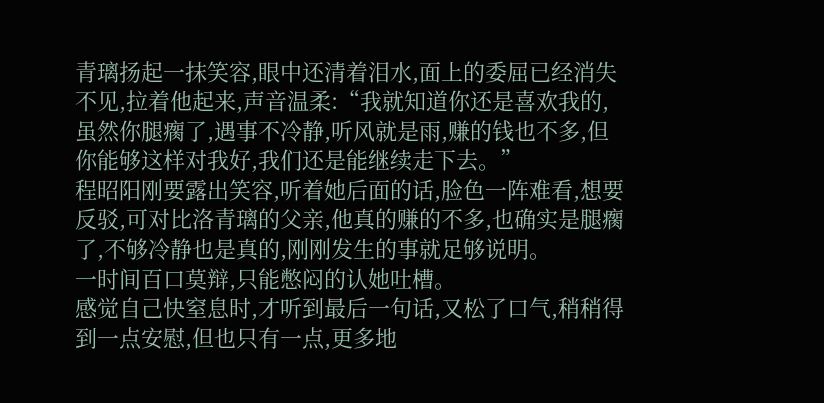青璃扬起一抹笑容,眼中还清着泪水,面上的委屈已经消失不见,拉着他起来,声音温柔:“我就知道你还是喜欢我的,虽然你腿瘸了,遇事不冷静,听风就是雨,赚的钱也不多,但你能够这样对我好,我们还是能继续走下去。”
程昭阳刚要露出笑容,听着她后面的话,脸色一阵难看,想要反驳,可对比洛青璃的父亲,他真的赚的不多,也确实是腿瘸了,不够冷静也是真的,刚刚发生的事就足够说明。
一时间百口莫辩,只能憋闷的认她吐槽。
感觉自己快窒息时,才听到最后一句话,又松了口气,稍稍得到一点安慰,但也只有一点,更多地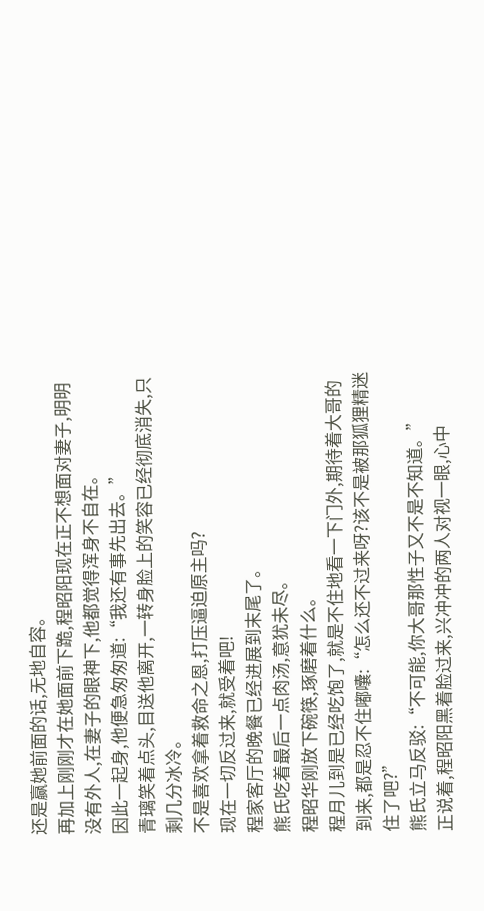还是赢她前面的话,无地自容。
再加上刚刚才在她面前下跪,程昭阳现在正不想面对妻子,明明没有外人,在妻子的眼神下,他都觉得浑身不自在。
因此一起身,他便急匆匆道:“我还有事先出去。”
青璃笑着点头,目送他离开,一转身脸上的笑容已经彻底消失,只剩几分冰冷。
不是喜欢拿着救命之恩,打压逼迫原主吗?
现在一切反过来,就受着吧!
程家客厅的晚餐已经进展到末尾了。
熊氏吃着最后一点肉汤,意犹未尽。
程昭华刚放下碗筷,琢磨着什么。
程月儿到是已经吃饱了,就是不住地看一下门外,期待着大哥的到来,都是忍不住嘟囔:“怎么还不过来呀?该不是被那狐狸精迷住了吧?”
熊氏立马反驳:“不可能,你大哥那性子又不是不知道。”
正说着,程昭阳黑着脸过来,兴冲冲的两人对视一眼,心中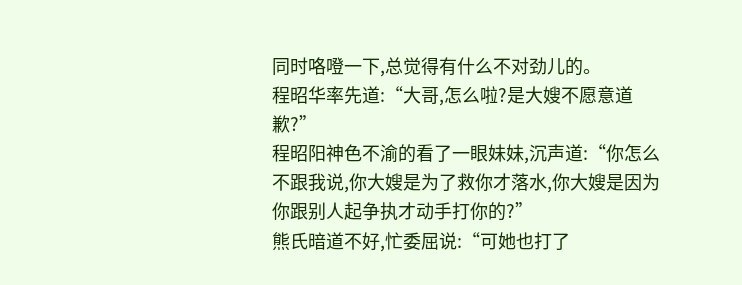同时咯噔一下,总觉得有什么不对劲儿的。
程昭华率先道:“大哥,怎么啦?是大嫂不愿意道歉?”
程昭阳神色不渝的看了一眼妹妹,沉声道:“你怎么不跟我说,你大嫂是为了救你才落水,你大嫂是因为你跟别人起争执才动手打你的?”
熊氏暗道不好,忙委屈说:“可她也打了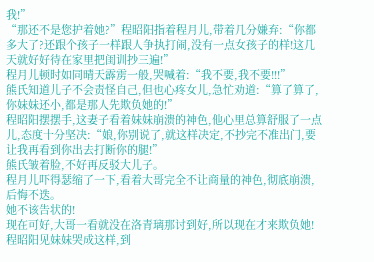我!”
“那还不是您护着她?”程昭阳指着程月儿,带着几分嫌弃:“你都多大了?还跟个孩子一样跟人争执打闹,没有一点女孩子的样!这几天就好好待在家里把闺训抄三遍!”
程月儿顿时如同晴天霹雳一般,哭喊着:“我不要,我不要!!!”
熊氏知道儿子不会责怪自己,但也心疼女儿,急忙劝道:“算了算了,你妹妹还小,都是那人先欺负她的!”
程昭阳摆摆手,这妻子看着妹妹崩溃的神色,他心里总算舒服了一点儿,态度十分坚决:“娘,你别说了,就这样决定,不抄完不准出门,要让我再看到你出去打断你的腿!”
熊氏皱着脸,不好再反驳大儿子。
程月儿吓得瑟缩了一下,看着大哥完全不让商量的神色,彻底崩溃,后悔不迭。
她不该告状的!
现在可好,大哥一看就没在洛青璃那讨到好,所以现在才来欺负她!
程昭阳见妹妹哭成这样,到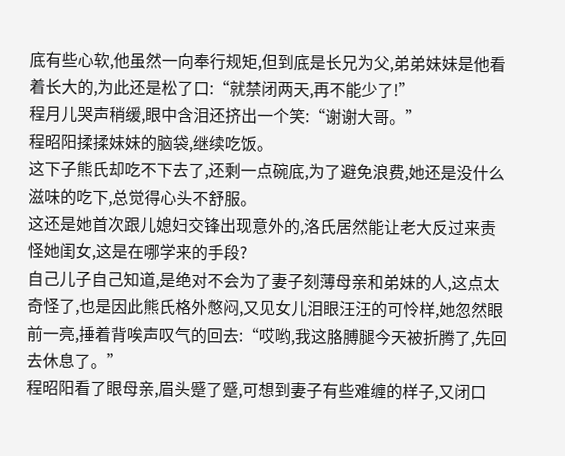底有些心软,他虽然一向奉行规矩,但到底是长兄为父,弟弟妹妹是他看着长大的,为此还是松了口:“就禁闭两天,再不能少了!”
程月儿哭声稍缓,眼中含泪还挤出一个笑:“谢谢大哥。”
程昭阳揉揉妹妹的脑袋,继续吃饭。
这下子熊氏却吃不下去了,还剩一点碗底,为了避免浪费,她还是没什么滋味的吃下,总觉得心头不舒服。
这还是她首次跟儿媳妇交锋出现意外的,洛氏居然能让老大反过来责怪她闺女,这是在哪学来的手段?
自己儿子自己知道,是绝对不会为了妻子刻薄母亲和弟妹的人,这点太奇怪了,也是因此熊氏格外憋闷,又见女儿泪眼汪汪的可怜样,她忽然眼前一亮,捶着背唉声叹气的回去:“哎哟,我这胳膊腿今天被折腾了,先回去休息了。”
程昭阳看了眼母亲,眉头蹙了蹙,可想到妻子有些难缠的样子,又闭口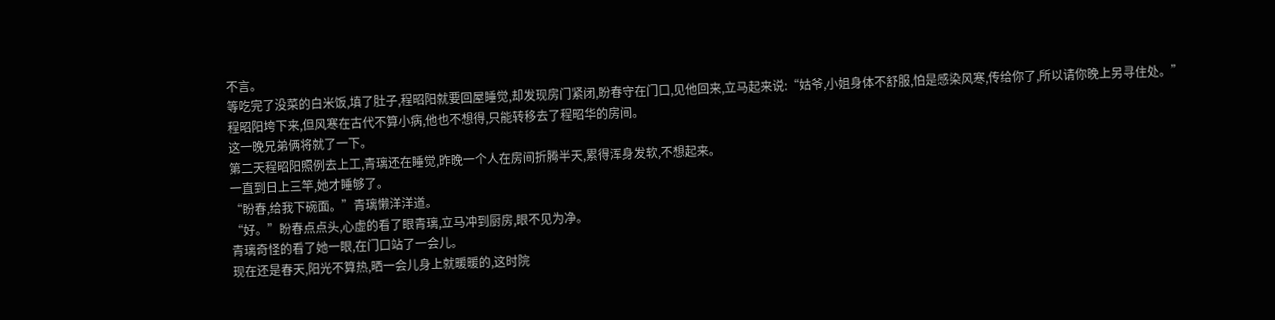不言。
等吃完了没菜的白米饭,填了肚子,程昭阳就要回屋睡觉,却发现房门紧闭,盼春守在门口,见他回来,立马起来说:“姑爷,小姐身体不舒服,怕是感染风寒,传给你了,所以请你晚上另寻住处。”
程昭阳垮下来,但风寒在古代不算小病,他也不想得,只能转移去了程昭华的房间。
这一晚兄弟俩将就了一下。
第二天程昭阳照例去上工,青璃还在睡觉,昨晚一个人在房间折腾半天,累得浑身发软,不想起来。
一直到日上三竿,她才睡够了。
“盼春,给我下碗面。”青璃懒洋洋道。
“好。”盼春点点头,心虚的看了眼青璃,立马冲到厨房,眼不见为净。
青璃奇怪的看了她一眼,在门口站了一会儿。
现在还是春天,阳光不算热,晒一会儿身上就暖暖的,这时院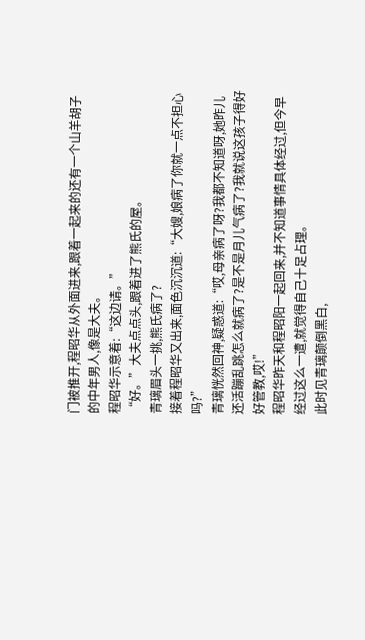门被推开,程昭华从外面进来,跟着一起来的还有一个山羊胡子的中年男人,像是大夫。
程昭华示意着:“这边请。”
“好。”大夫点点头,跟着进了熊氏的屋。
青璃眉头一挑,熊氏病了?
接着程昭华又出来,面色沉沉道:“大嫂,娘病了你就一点不担心吗?”
青璃恍然回神,疑惑道:“哎,母亲病了呀?我都不知道呀,她昨儿还活蹦乱跳怎么就病了?是不是月儿气病了?我就说这孩子得好好管教,哎!”
程昭华昨天和程昭阳一起回来,并不知道事情具体经过,但今早经过这么一遭,就觉得自己十足占理。
此时见青璃颠倒黑白,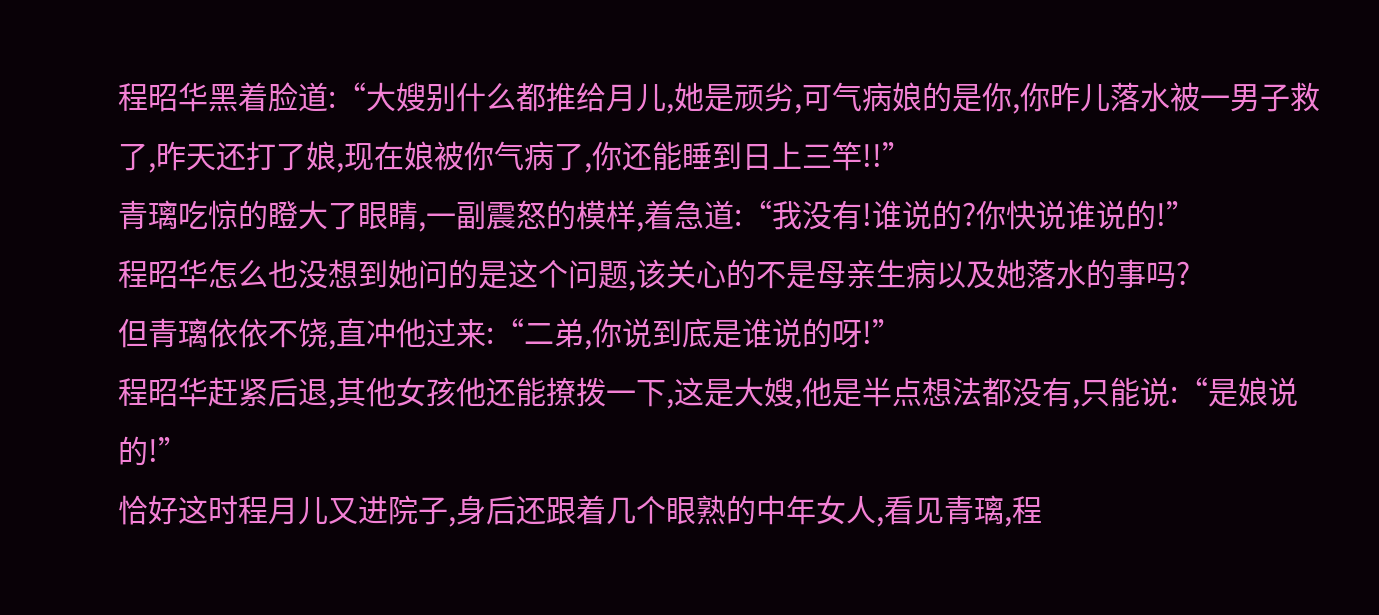程昭华黑着脸道:“大嫂别什么都推给月儿,她是顽劣,可气病娘的是你,你昨儿落水被一男子救了,昨天还打了娘,现在娘被你气病了,你还能睡到日上三竿!!”
青璃吃惊的瞪大了眼睛,一副震怒的模样,着急道:“我没有!谁说的?你快说谁说的!”
程昭华怎么也没想到她问的是这个问题,该关心的不是母亲生病以及她落水的事吗?
但青璃依依不饶,直冲他过来:“二弟,你说到底是谁说的呀!”
程昭华赶紧后退,其他女孩他还能撩拨一下,这是大嫂,他是半点想法都没有,只能说:“是娘说的!”
恰好这时程月儿又进院子,身后还跟着几个眼熟的中年女人,看见青璃,程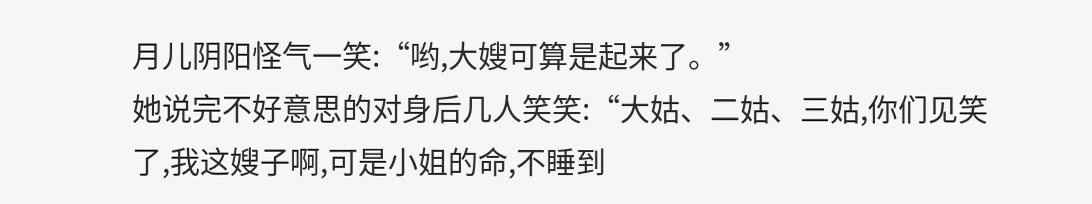月儿阴阳怪气一笑:“哟,大嫂可算是起来了。”
她说完不好意思的对身后几人笑笑:“大姑、二姑、三姑,你们见笑了,我这嫂子啊,可是小姐的命,不睡到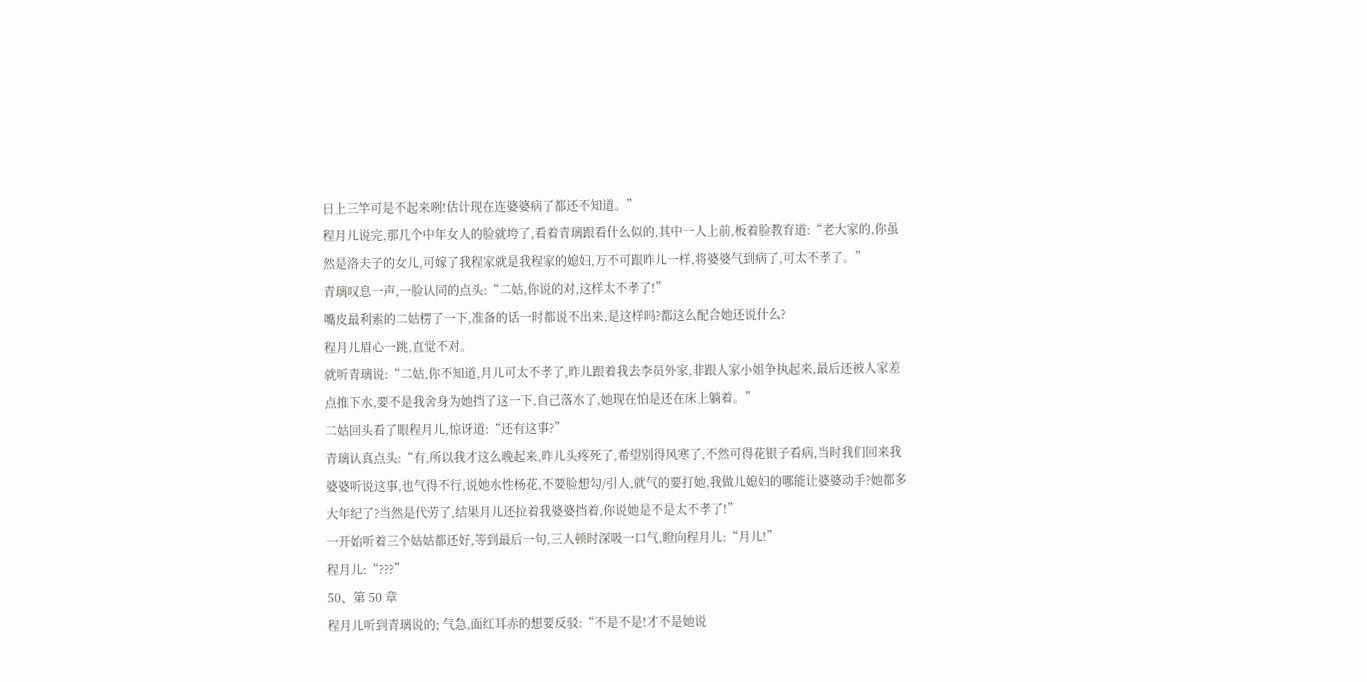日上三竿可是不起来咧!估计现在连婆婆病了都还不知道。”
程月儿说完,那几个中年女人的脸就垮了,看着青璃跟看什么似的,其中一人上前,板着脸教育道:“老大家的,你虽然是洛夫子的女儿,可嫁了我程家就是我程家的媳妇,万不可跟昨儿一样,将婆婆气到病了,可太不孝了。”
青璃叹息一声,一脸认同的点头:“二姑,你说的对,这样太不孝了!”
嘴皮最利索的二姑楞了一下,准备的话一时都说不出来,是这样吗?都这么配合她还说什么?
程月儿眉心一跳,直觉不对。
就听青璃说:“二姑,你不知道,月儿可太不孝了,昨儿跟着我去李员外家,非跟人家小姐争执起来,最后还被人家差点推下水,要不是我舍身为她挡了这一下,自己落水了,她现在怕是还在床上躺着。”
二姑回头看了眼程月儿,惊讶道:“还有这事?”
青璃认真点头:“有,所以我才这么晚起来,昨儿头疼死了,希望别得风寒了,不然可得花银子看病,当时我们回来我婆婆听说这事,也气得不行,说她水性杨花,不要脸想勾/引人,就气的要打她,我做儿媳妇的哪能让婆婆动手?她都多大年纪了?当然是代劳了,结果月儿还拉着我婆婆挡着,你说她是不是太不孝了!”
一开始听着三个姑姑都还好,等到最后一句,三人顿时深吸一口气,瞪向程月儿:“月儿!”
程月儿:“???”
50、第 50 章
程月儿听到青璃说的; 气急,面红耳赤的想要反驳:“不是不是!才不是她说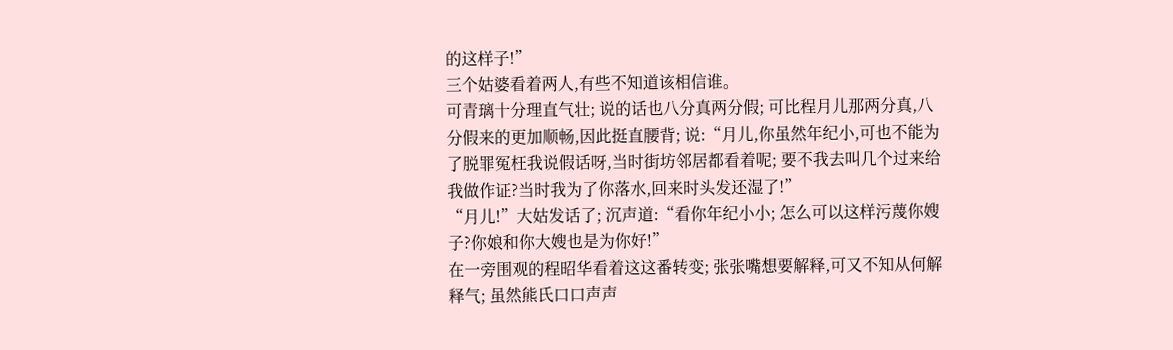的这样子!”
三个姑婆看着两人,有些不知道该相信谁。
可青璃十分理直气壮; 说的话也八分真两分假; 可比程月儿那两分真,八分假来的更加顺畅,因此挺直腰背; 说:“月儿,你虽然年纪小,可也不能为了脱罪冤枉我说假话呀,当时街坊邻居都看着呢; 要不我去叫几个过来给我做作证?当时我为了你落水,回来时头发还湿了!”
“月儿!”大姑发话了; 沉声道:“看你年纪小小; 怎么可以这样污蔑你嫂子?你娘和你大嫂也是为你好!”
在一旁围观的程昭华看着这这番转变; 张张嘴想要解释,可又不知从何解释气; 虽然熊氏口口声声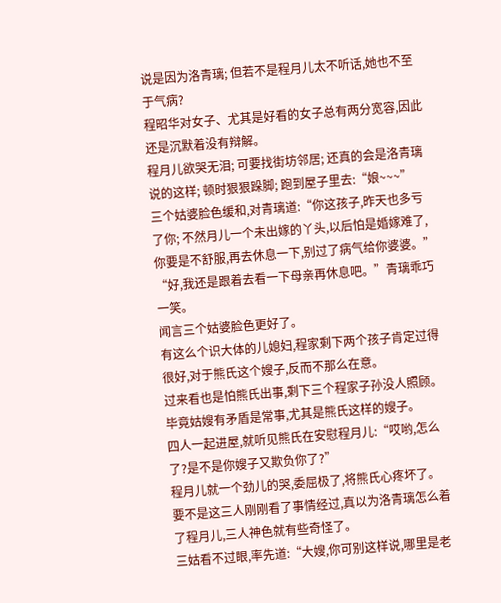说是因为洛青璃; 但若不是程月儿太不听话,她也不至于气病?
程昭华对女子、尤其是好看的女子总有两分宽容,因此还是沉默着没有辩解。
程月儿欲哭无泪; 可要找街坊邻居; 还真的会是洛青璃说的这样; 顿时狠狠跺脚; 跑到屋子里去:“娘~~~”
三个姑婆脸色缓和,对青璃道:“你这孩子,昨天也多亏了你; 不然月儿一个未出嫁的丫头,以后怕是婚嫁难了,你要是不舒服,再去休息一下,别过了病气给你婆婆。”
“好,我还是跟着去看一下母亲再休息吧。”青璃乖巧一笑。
闻言三个姑婆脸色更好了。
有这么个识大体的儿媳妇,程家剩下两个孩子肯定过得很好,对于熊氏这个嫂子,反而不那么在意。
过来看也是怕熊氏出事,剩下三个程家子孙没人照顾。
毕竟姑嫂有矛盾是常事,尤其是熊氏这样的嫂子。
四人一起进屋,就听见熊氏在安慰程月儿:“哎哟,怎么了?是不是你嫂子又欺负你了?”
程月儿就一个劲儿的哭,委屈极了,将熊氏心疼坏了。
要不是这三人刚刚看了事情经过,真以为洛青璃怎么着了程月儿,三人神色就有些奇怪了。
三姑看不过眼,率先道:“大嫂,你可别这样说,哪里是老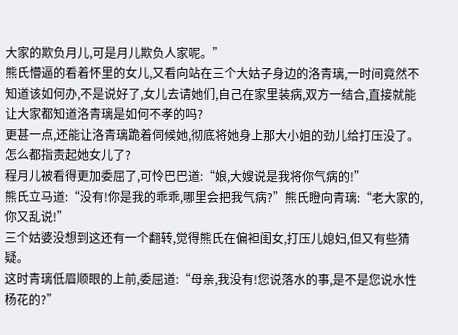大家的欺负月儿,可是月儿欺负人家呢。”
熊氏懵逼的看着怀里的女儿,又看向站在三个大姑子身边的洛青璃,一时间竟然不知道该如何办,不是说好了,女儿去请她们,自己在家里装病,双方一结合,直接就能让大家都知道洛青璃是如何不孝的吗?
更甚一点,还能让洛青璃跪着伺候她,彻底将她身上那大小姐的劲儿给打压没了。
怎么都指责起她女儿了?
程月儿被看得更加委屈了,可怜巴巴道:“娘,大嫂说是我将你气病的!”
熊氏立马道:“没有!你是我的乖乖,哪里会把我气病?”熊氏瞪向青璃:“老大家的,你又乱说!”
三个姑婆没想到这还有一个翻转,觉得熊氏在偏袒闺女,打压儿媳妇,但又有些猜疑。
这时青璃低眉顺眼的上前,委屈道:“母亲,我没有!您说落水的事,是不是您说水性杨花的?”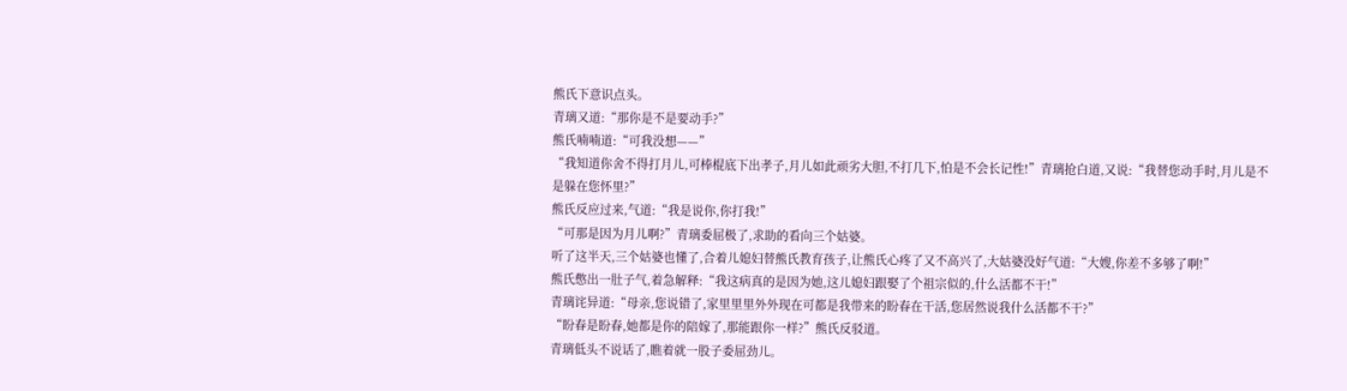熊氏下意识点头。
青璃又道:“那你是不是要动手?”
熊氏喃喃道:“可我没想——”
“我知道你舍不得打月儿,可棒棍底下出孝子,月儿如此顽劣大胆,不打几下,怕是不会长记性!”青璃抢白道,又说:“我替您动手时,月儿是不是躲在您怀里?”
熊氏反应过来,气道:“我是说你,你打我!”
“可那是因为月儿啊?”青璃委屈极了,求助的看向三个姑婆。
听了这半天,三个姑婆也懂了,合着儿媳妇替熊氏教育孩子,让熊氏心疼了又不高兴了,大姑婆没好气道:“大嫂,你差不多够了啊!”
熊氏憋出一肚子气,着急解释:“我这病真的是因为她,这儿媳妇跟娶了个祖宗似的,什么活都不干!”
青璃诧异道:“母亲,您说错了,家里里里外外现在可都是我带来的盼春在干活,您居然说我什么活都不干?”
“盼春是盼春,她都是你的陪嫁了,那能跟你一样?”熊氏反驳道。
青璃低头不说话了,瞧着就一股子委屈劲儿。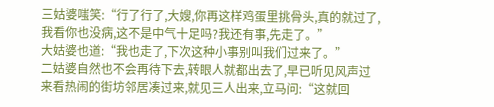三姑婆嗤笑:“行了行了,大嫂,你再这样鸡蛋里挑骨头,真的就过了,我看你也没病,这不是中气十足吗?我还有事,先走了。”
大姑婆也道:“我也走了,下次这种小事别叫我们过来了。”
二姑婆自然也不会再待下去,转眼人就都出去了,早已听见风声过来看热闹的街坊邻居凑过来,就见三人出来,立马问:“这就回